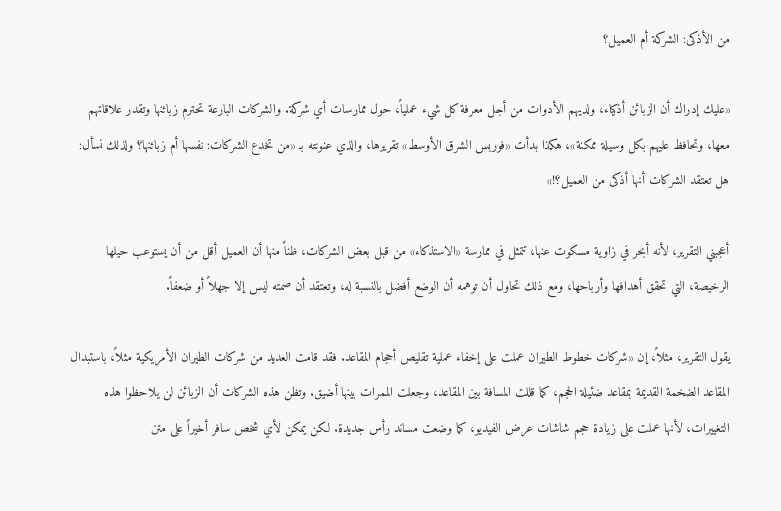من الأذكى: الشركة أم العميل؟

«عليك إدراك أن الزبائن أذكياء، ولديهم الأدوات من أجل معرفة كل شيء عملياً، حول ممارسات أي شركة. والشركات البارعة تحترم زبائنها وتقدر علاقاتهم معها، وتحافظ عليهم بكل وسيلة ممكنة»، هكذا بدأت «فوربس الشرق الأوسط» تقريرها، والذي عنونته بـ «من تخدع الشركات: نفسها أم زبائنها؟ ولذلك نسأل: هل تعتقد الشركات أنها أذكى من العميل؟!»

أعجبني التقرير، لأنه أبحر في زاوية مسكوت عنها، تتمثل في ممارسة «الاستذكاء» من قبل بعض الشركات، ظناً منها أن العميل أقل من أن يستوعب حيلها الرخيصة، التي تحقق أهدافها وأرباحها، ومع ذلك تحاول أن توهمه أن الوضع أفضل بالنسبة له، وتعتقد أن صمته ليس إلا جهلاً أو ضعفاً.

يقول التقرير، مثلاً، إن «شركات خطوط الطيران عملت على إخفاء عملية تقليص أحجام المقاعد. فقد قامت العديد من شركات الطيران الأمريكية مثلاً، باستبدال المقاعد الضخمة القديمة بمقاعد ضئيلة الحجم، كما قللت المسافة بين المقاعد، وجعلت الممرات بينها أضيق. وتظن هذه الشركات أن الزبائن لن يلاحظوا هذه التغييرات، لأنها عملت على زيادة حجم شاشات عرض الفيديو، كما وضعت مساند رأس جديدة. لكن يمكن لأي شخص سافر أخيراً على متن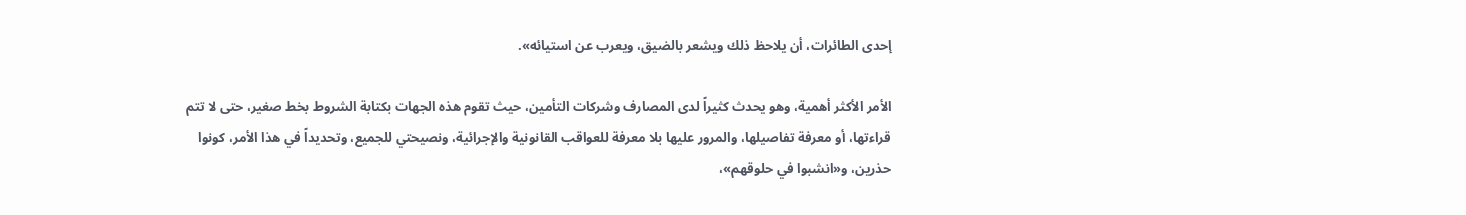إحدى الطائرات، أن يلاحظ ذلك ويشعر بالضيق، ويعرب عن استيائه».

الأمر الأكثر أهمية، وهو يحدث كثيراً لدى المصارف وشركات التأمين، حيث تقوم هذه الجهات بكتابة الشروط بخط صغير، حتى لا تتم قراءتها، أو معرفة تفاصيلها، والمرور عليها بلا معرفة للعواقب القانونية والإجرائية، ونصيحتي للجميع، وتحديداً في هذا الأمر، كونوا حذرين، و«انشبوا في حلوقهم»،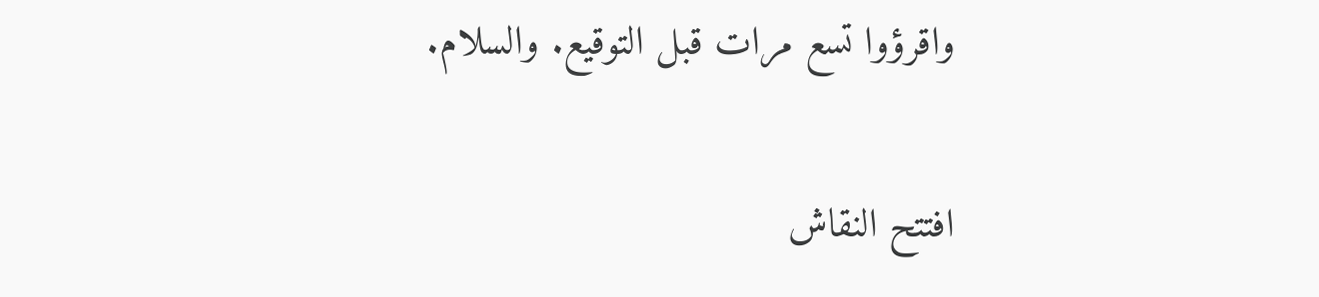واقرؤوا تسع مرات قبل التوقيع. والسلام.

افتتح النقاش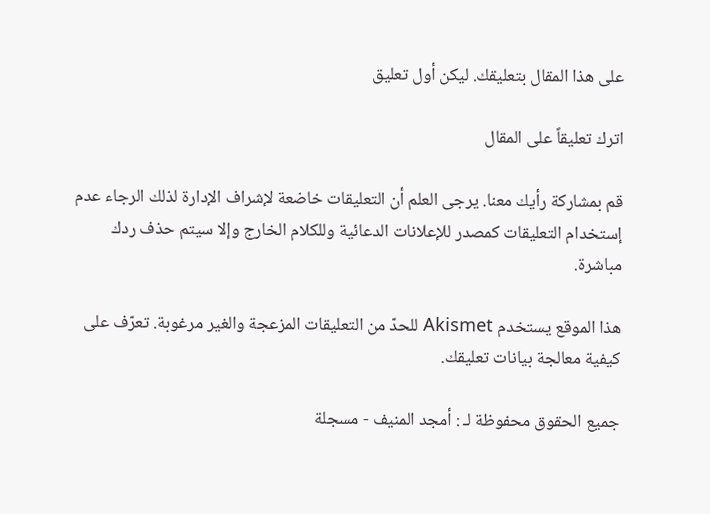على هذا المقال بتعليقك. ليكن أول تعليق

اترك تعليقاً على المقال

قم بمشاركة رأيك معنا. يرجى العلم أن التعليقات خاضعة لإشراف الإدارة لذلك الرجاء عدم إستخدام التعليقات كمصدر للإعلانات الدعائية وللكلام الخارج وإلا سيتم حذف ردك مباشرة.

هذا الموقع يستخدم Akismet للحدّ من التعليقات المزعجة والغير مرغوبة. تعرّف على كيفية معالجة بيانات تعليقك.

جميع الحقوق محفوظة لـ : أمجد المنيف - مسجلة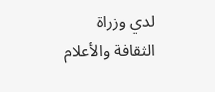لدي وزراة الثقافة والأعلام